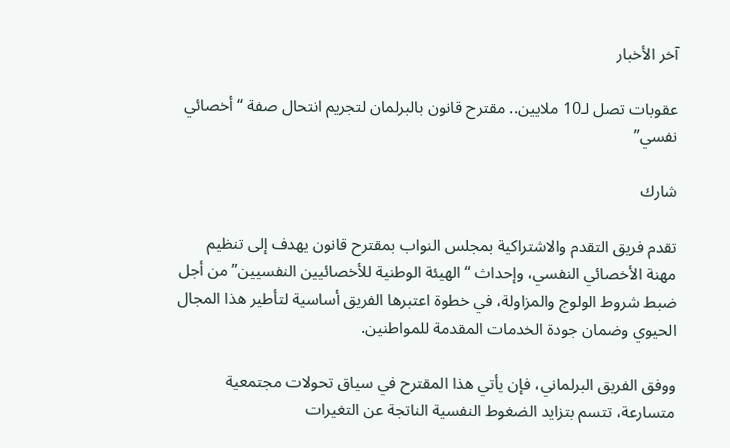آخر الأخبار

عقوبات تصل لـ10 ملايين.. مقترح قانون بالبرلمان لتجريم انتحال صفة “أخصائي نفسي”

شارك

تقدم فريق التقدم والاشتراكية بمجلس النواب بمقترح قانون يهدف إلى تنظيم مهنة الأخصائي النفسي، وإحداث “الهيئة الوطنية للأخصائيين النفسيين” من أجل ضبط شروط الولوج والمزاولة، في خطوة اعتبرها الفريق أساسية لتأطير هذا المجال الحيوي وضمان جودة الخدمات المقدمة للمواطنين.

ووفق الفريق البرلماني، فإن يأتي هذا المقترح في سياق تحولات مجتمعية متسارعة، تتسم بتزايد الضغوط النفسية الناتجة عن التغيرات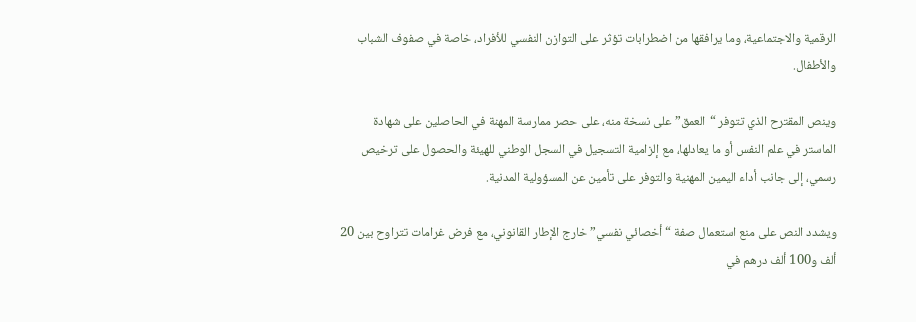الرقمية والاجتماعية، وما يرافقها من اضطرابات تؤثر على التوازن النفسي للأفراد، خاصة في صفوف الشباب والأطفال.

وينص المقترح الذي تتوفر “العمق” على نسخة منه، على حصر ممارسة المهنة في الحاصلين على شهادة الماستر في علم النفس أو ما يعادلها، مع إلزامية التسجيل في السجل الوطني للهيئة والحصول على ترخيص رسمي، إلى جانب أداء اليمين المهنية والتوفر على تأمين عن المسؤولية المدنية.

ويشدد النص على منع استعمال صفة “أخصائي نفسي” خارج الإطار القانوني، مع فرض غرامات تتراوح بين 20 ألف و100 ألف درهم في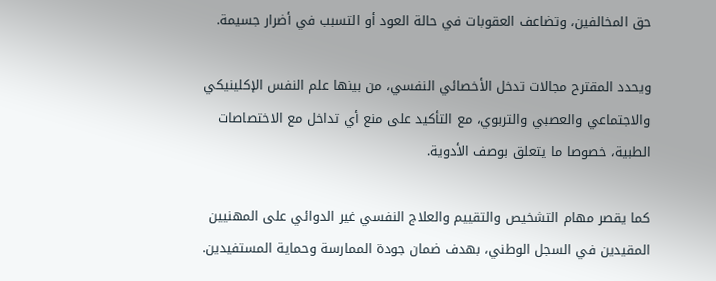حق المخالفين، وتضاعف العقوبات في حالة العود أو التسبب في أضرار جسيمة.

ويحدد المقترح مجالات تدخل الأخصائي النفسي، من بينها علم النفس الإكلينيكي والاجتماعي والعصبي والتربوي، مع التأكيد على منع أي تداخل مع الاختصاصات الطبية، خصوصا ما يتعلق بوصف الأدوية.

كما يقصر مهام التشخيص والتقييم والعلاج النفسي غير الدوائي على المهنيين المقيدين في السجل الوطني، بهدف ضمان جودة الممارسة وحماية المستفيدين.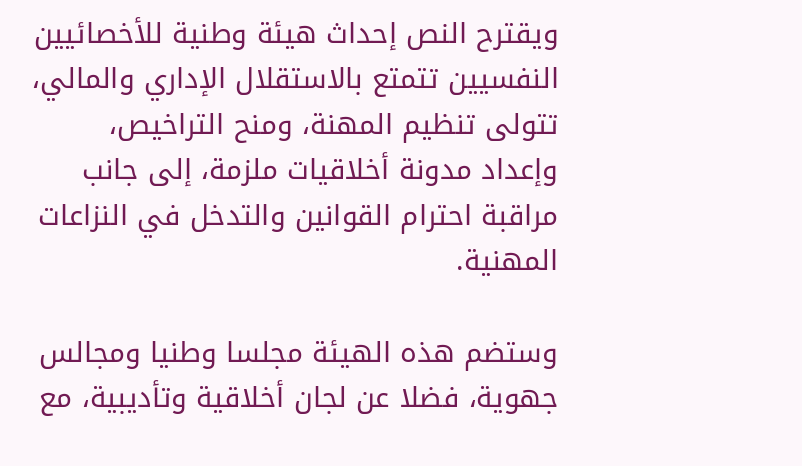ويقترح النص إحداث هيئة وطنية للأخصائيين النفسيين تتمتع بالاستقلال الإداري والمالي، تتولى تنظيم المهنة، ومنح التراخيص، وإعداد مدونة أخلاقيات ملزمة، إلى جانب مراقبة احترام القوانين والتدخل في النزاعات المهنية.

وستضم هذه الهيئة مجلسا وطنيا ومجالس جهوية، فضلا عن لجان أخلاقية وتأديبية، مع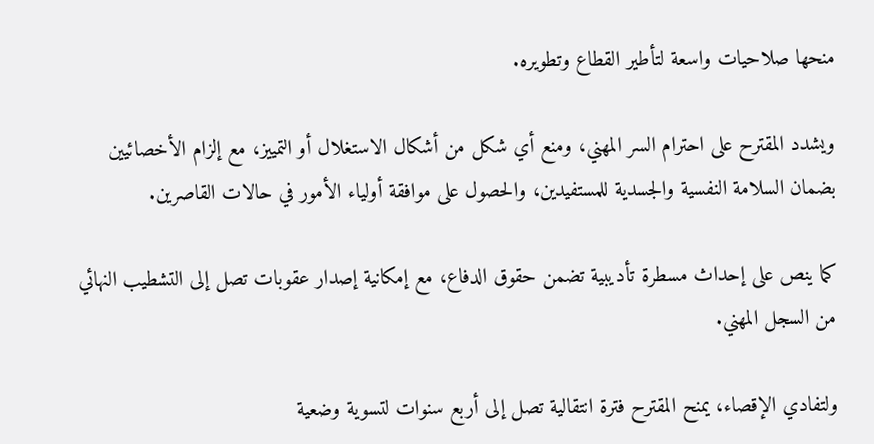منحها صلاحيات واسعة لتأطير القطاع وتطويره.

ويشدد المقترح على احترام السر المهني، ومنع أي شكل من أشكال الاستغلال أو التمييز، مع إلزام الأخصائيين بضمان السلامة النفسية والجسدية للمستفيدين، والحصول على موافقة أولياء الأمور في حالات القاصرين.

كما ينص على إحداث مسطرة تأديبية تضمن حقوق الدفاع، مع إمكانية إصدار عقوبات تصل إلى التشطيب النهائي من السجل المهني.

ولتفادي الإقصاء، يمنح المقترح فترة انتقالية تصل إلى أربع سنوات لتسوية وضعية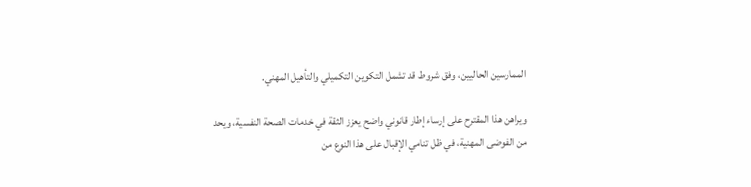الممارسين الحاليين، وفق شروط قد تشمل التكوين التكميلي والتأهيل المهني.

ويراهن هذا المقترح على إرساء إطار قانوني واضح يعزز الثقة في خدمات الصحة النفسية، ويحد من الفوضى المهنية، في ظل تنامي الإقبال على هذا النوع من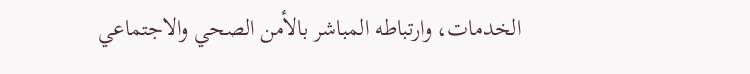الخدمات، وارتباطه المباشر بالأمن الصحي والاجتماعي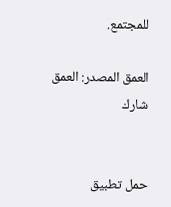للمجتمع.

العمق المصدر: العمق
شارك


حمل تطبيق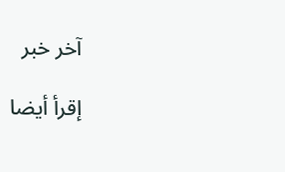آخر خبر

إقرأ أيضا